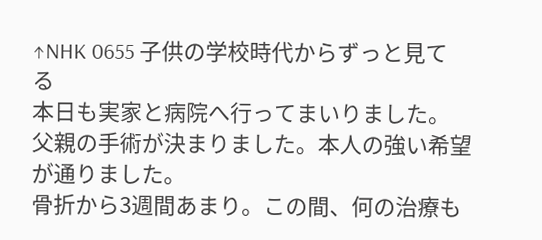↑NHK 0655 子供の学校時代からずっと見てる
本日も実家と病院へ行ってまいりました。
父親の手術が決まりました。本人の強い希望が通りました。
骨折から3週間あまり。この間、何の治療も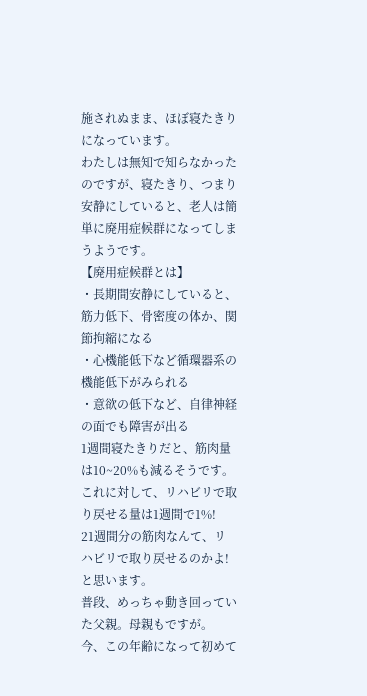施されぬまま、ほぼ寝たきりになっています。
わたしは無知で知らなかったのですが、寝たきり、つまり安静にしていると、老人は簡単に廃用症候群になってしまうようです。
【廃用症候群とは】
・長期間安静にしていると、筋力低下、骨密度の体か、関節拘縮になる
・心機能低下など循環器系の機能低下がみられる
・意欲の低下など、自律神経の面でも障害が出る
1週間寝たきりだと、筋肉量は10~20%も減るそうです。
これに対して、リハビリで取り戻せる量は1週間で1%!
21週間分の筋肉なんて、リハビリで取り戻せるのかよ!と思います。
普段、めっちゃ動き回っていた父親。母親もですが。
今、この年齢になって初めて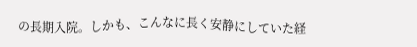の長期入院。しかも、こんなに長く安静にしていた経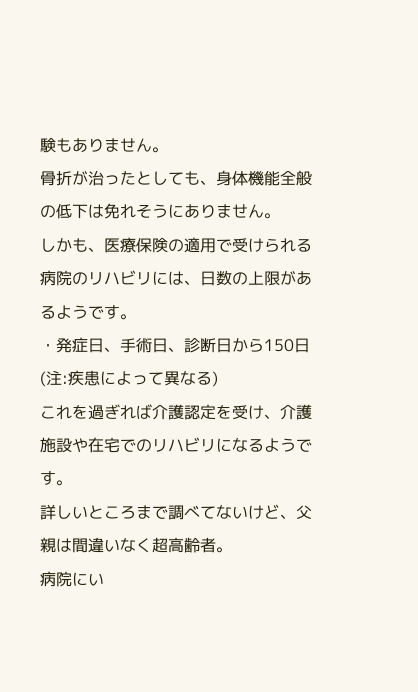験もありません。
骨折が治ったとしても、身体機能全般の低下は免れそうにありません。
しかも、医療保険の適用で受けられる病院のリハビリには、日数の上限があるようです。
・発症日、手術日、診断日から150日(注:疾患によって異なる)
これを過ぎれば介護認定を受け、介護施設や在宅でのリハビリになるようです。
詳しいところまで調べてないけど、父親は間違いなく超高齢者。
病院にい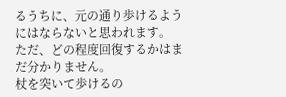るうちに、元の通り歩けるようにはならないと思われます。
ただ、どの程度回復するかはまだ分かりません。
杖を突いて歩けるの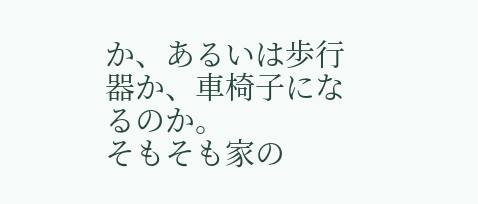か、あるいは歩行器か、車椅子になるのか。
そもそも家の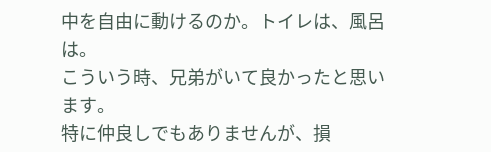中を自由に動けるのか。トイレは、風呂は。
こういう時、兄弟がいて良かったと思います。
特に仲良しでもありませんが、損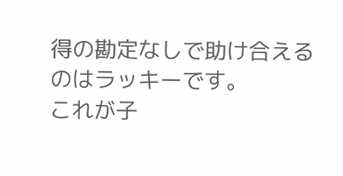得の勘定なしで助け合えるのはラッキーです。
これが子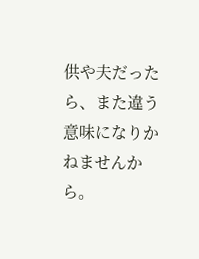供や夫だったら、また違う意味になりかねませんから。